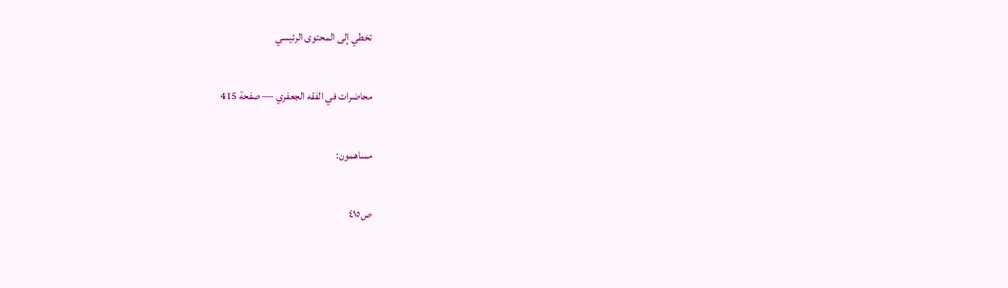تخطي إلى المحتوى الرئيسي

محاضرات في الفقه الجعفري — صفحة 415

مساهمون:

ص٤١٥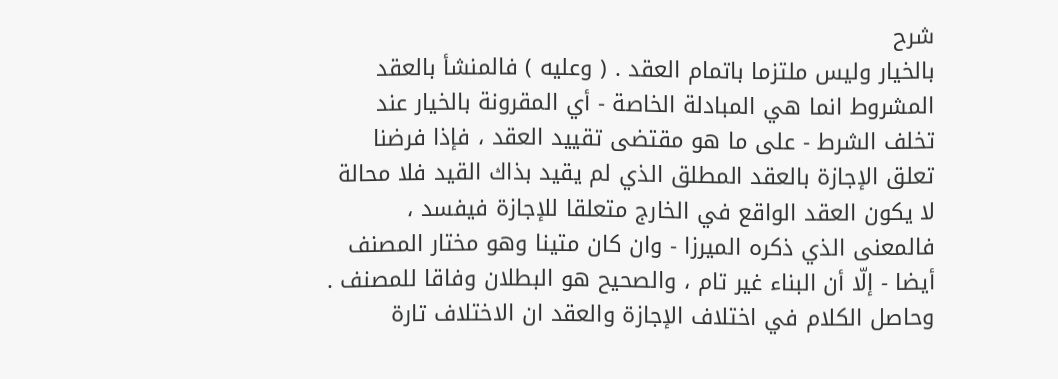شرح
بالخيار وليس ملتزما باتمام العقد . ( وعليه ) فالمنشأ بالعقد المشروط انما هي المبادلة الخاصة - أي المقرونة بالخيار عند تخلف الشرط - على ما هو مقتضى تقييد العقد ، فإذا فرضنا تعلق الإجازة بالعقد المطلق الذي لم يقيد بذاك القيد فلا محالة لا يكون العقد الواقع في الخارج متعلقا للإجازة فيفسد ، فالمعنى الذي ذكره الميرزا - وان كان متينا وهو مختار المصنف أيضا - إلّا أن البناء غير تام ، والصحيح هو البطلان وفاقا للمصنف . وحاصل الكلام في اختلاف الإجازة والعقد ان الاختلاف تارة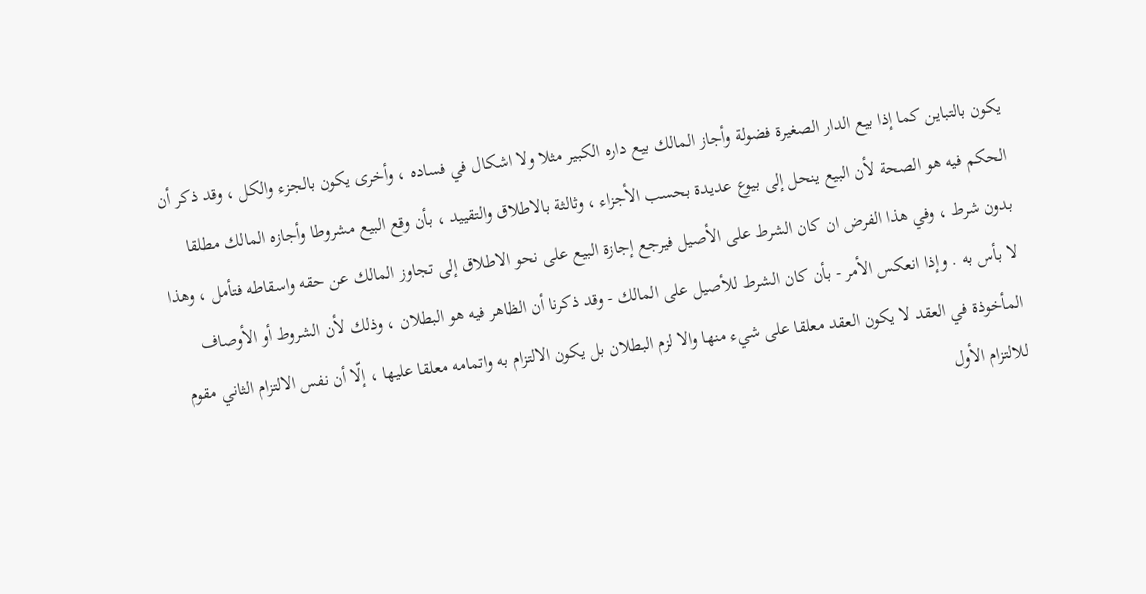يكون بالتباين كما إذا بيع الدار الصغيرة فضولة وأجاز المالك بيع داره الكبير مثلا ولا اشكال في فساده ، وأخرى يكون بالجزء والكل ، وقد ذكر أن الحكم فيه هو الصحة لأن البيع ينحل إلى بيوع عديدة بحسب الأجزاء ، وثالثة بالاطلاق والتقييد ، بأن وقع البيع مشروطا وأجازه المالك مطلقا بدون شرط ، وفي هذا الفرض ان كان الشرط على الأصيل فيرجع إجازة البيع على نحو الاطلاق إلى تجاوز المالك عن حقه واسقاطه فتأمل ، وهذا لا بأس به . وإذا انعكس الأمر - بأن كان الشرط للأصيل على المالك - وقد ذكرنا أن الظاهر فيه هو البطلان ، وذلك لأن الشروط أو الأوصاف المأخوذة في العقد لا يكون العقد معلقا على شيء منها والا لزم البطلان بل يكون الالتزام به واتمامه معلقا عليها ، إلّا أن نفس الالتزام الثاني مقوم للالتزام الأول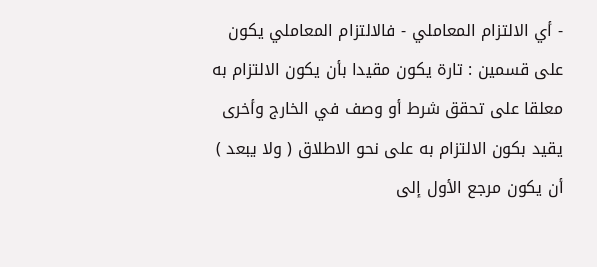- أي الالتزام المعاملي - فالالتزام المعاملي يكون على قسمين : تارة يكون مقيدا بأن يكون الالتزام به معلقا على تحقق شرط أو وصف في الخارج وأخرى يقيد بكون الالتزام به على نحو الاطلاق ( ولا يبعد ) أن يكون مرجع الأول إلى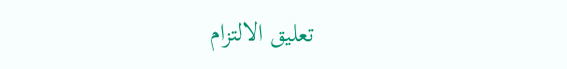تعليق الالتزام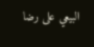البيعي على رضا